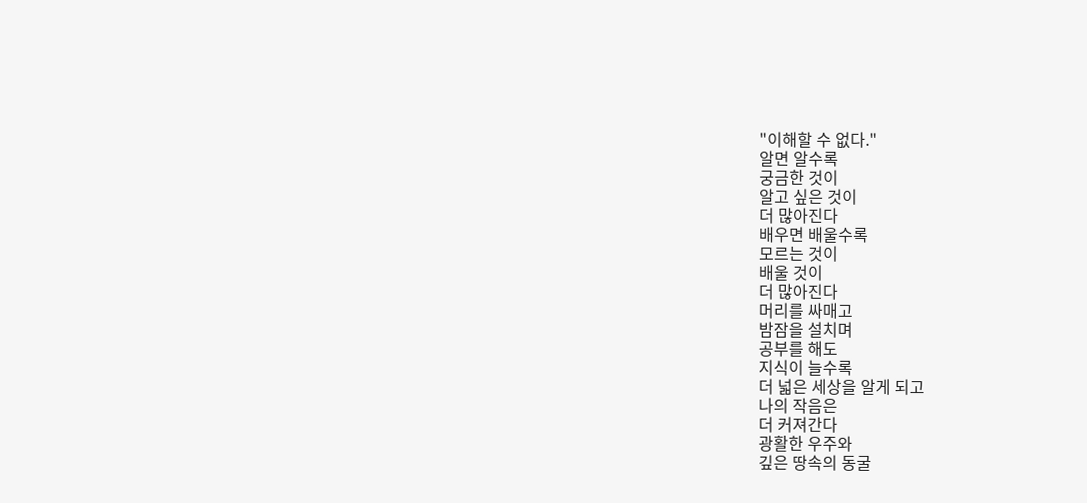"이해할 수 없다."
알면 알수록
궁금한 것이
알고 싶은 것이
더 많아진다
배우면 배울수록
모르는 것이
배울 것이
더 많아진다
머리를 싸매고
밤잠을 설치며
공부를 해도
지식이 늘수록
더 넓은 세상을 알게 되고
나의 작음은
더 커져간다
광활한 우주와
깊은 땅속의 동굴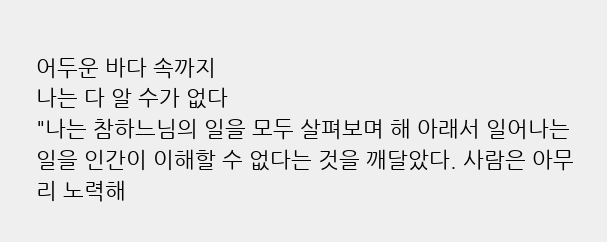어두운 바다 속까지
나는 다 알 수가 없다
"나는 참하느님의 일을 모두 살펴보며 해 아래서 일어나는 일을 인간이 이해할 수 없다는 것을 깨달았다. 사람은 아무리 노력해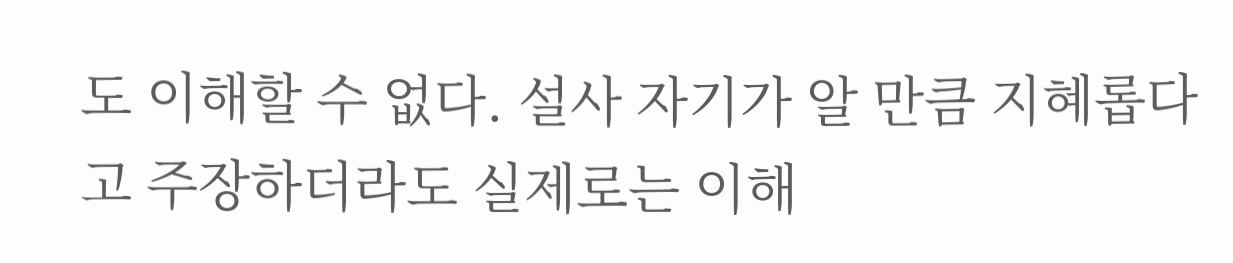도 이해할 수 없다. 설사 자기가 알 만큼 지혜롭다고 주장하더라도 실제로는 이해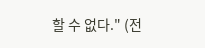할 수 없다." (전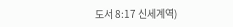도서 8:17 신세계역)